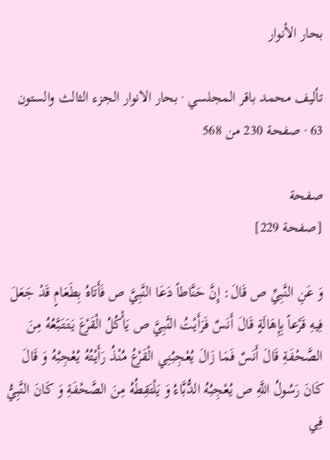بحار الأنوار

تأليف محمد باقر المجلسي · بحار الانوار الجزء الثالث والستون 63 · صفحة 230 من 568

صفحة
[صفحة 229]

وَ عَنِ النَّبِيِّ ص قَالَ: إِنَّ حَنَّاطاً دَعَا النَّبِيَّ ص فَأَتَاهُ بِطَعَامٍ قَدْ جَعَلَ فِيهِ قَرْعاً بِإِهَالَةٍ قَالَ أَنَسٌ فَرَأَيْتُ النَّبِيَّ ص يَأْكُلُ الْقَرْعَ يَتَتَبَّعُهُ مِنَ الصَّحْفَةِ قَالَ أَنَسٌ فَمَا زَالَ يُعْجِبُنِي الْقَرْعُ مُنْذُ رَأَيْتُهُ يُعْجِبُهُ وَ قَالَ كَانَ رَسُولُ اللَّهِ ص يُعْجِبُهُ الدُّبَّاءُ وَ يَلْتَقِطُهُ مِنَ الصَّحْفَةِ وَ كَانَ النَّبِيُّ فِي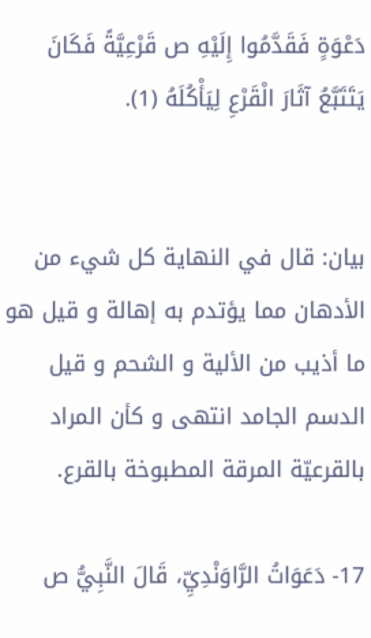دَعْوَةٍ فَقَدَّمُوا إِلَيْهِ ص قَرْعِيَّةً فَكَانَ يَتَتَبَّعُ آثَارَ الْقَرْعِ لِيَأْكُلَهُ (1).


بيان: قال في النهاية كل شيء من الأدهان مما يؤتدم به إهالة و قيل هو ما أذيب من الألية و الشحم و قيل الدسم الجامد انتهى و كأن المراد بالقرعيّة المرقة المطبوخة بالقرع.

17- دَعَوَاتُ الرَّاوَنْدِيِّ، قَالَ النَّبِيُّ ص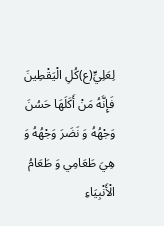لِعَلِيٍّ(ع)كُلِ الْيَقْطِينَ فَإِنَّهُ مَنْ أَكَلَهَا حَسُنَ وَجْهُهُ وَ نَضَرَ وَجْهُهُ وَ هِيَ طَعَامِي وَ طَعَامُ الْأَنْبِيَاءِ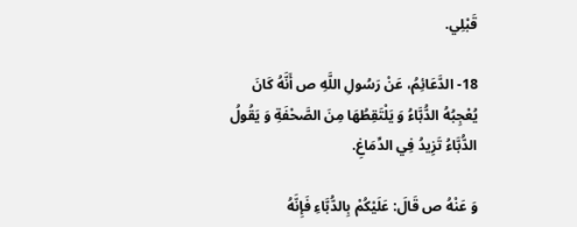قَبْلِي.

18- الدَّعَائِمُ، عَنْ رَسُولِ اللَّهِ ص أَنَّهُ كَانَ يُعْجِبُهُ الدُّبَّاءُ وَ يَلْتَقِطُهَا مِنَ الصَّحْفَةِ وَ يَقُولُ الدُّبَّاءُ تَزِيدُ فِي الدِّمَاغِ.

وَ عَنْهُ ص قَالَ: عَلَيْكُمْ بِالدُّبَّاءِ فَإِنَّهُ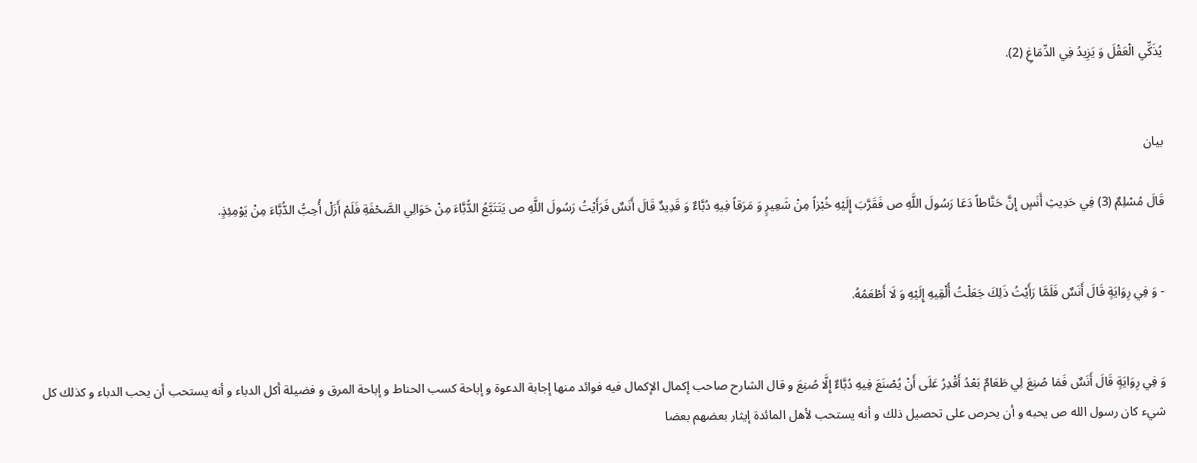يُذَكِّي الْعَقْلَ وَ يَزِيدُ فِي الدِّمَاغِ (2).


بيان

قَالَ مُسْلِمٌ (3) فِي حَدِيثِ أَنَسٍ إِنَّ حَنَّاطاً دَعَا رَسُولَ اللَّهِ ص فَقَرَّبَ إِلَيْهِ خُبْزاً مِنْ شَعِيرٍ وَ مَرَقاً فِيهِ دُبَّاءٌ وَ قَدِيدٌ قَالَ أَنَسٌ فَرَأَيْتُ رَسُولَ اللَّهِ ص يَتَتَبَّعُ الدُّبَّاءَ مِنْ حَوَالِي الصَّحْفَةِ فَلَمْ أَزَلْ أُحِبُّ الدُّبَّاءَ مِنْ يَوْمِئِذٍ.


- وَ فِي رِوَايَةٍ قَالَ أَنَسٌ فَلَمَّا رَأَيْتُ ذَلِكَ جَعَلْتُ أُلْقِيهِ إِلَيْهِ وَ لَا أَطْعَمُهُ.


وَ فِي رِوَايَةٍ قَالَ أَنَسٌ فَمَا صُنِعَ لِي طَعَامٌ بَعْدُ أَقْدِرُ عَلَى أَنْ يُصْنَعَ فِيهِ دُبَّاءٌ إِلَّا صُنِعَ و قال الشارح صاحب إكمال الإكمال فيه فوائد منها إجابة الدعوة و إباحة كسب الحناط و إباحة المرق و فضيلة أكل الدباء و أنه يستحب أن يحب الدباء و كذلك كل شيء كان رسول الله ص يحبه و أن يحرص على تحصيل ذلك و أنه يستحب لأهل المائدة إيثار بعضهم بعضا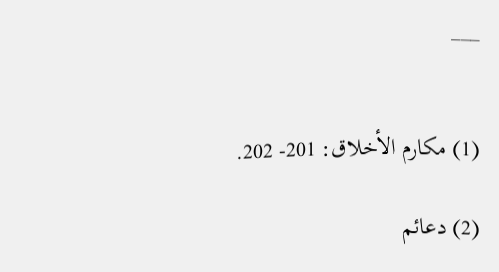___


(1) مكارم الأخلاق: 201- 202.

(2) دعائم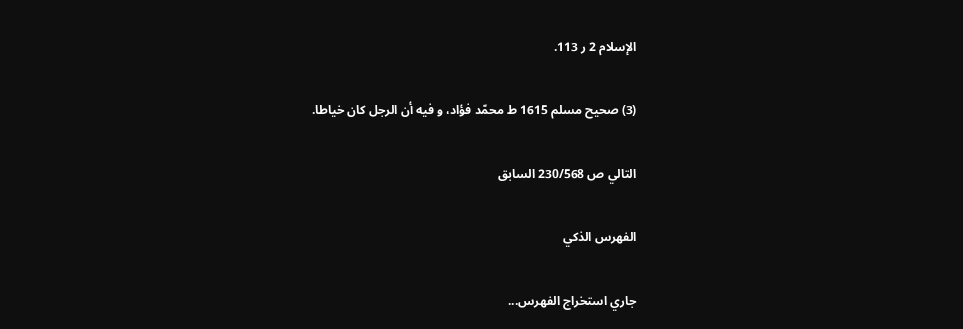الإسلام 2 ر 113.

(3) صحيح مسلم 1615 ط محمّد فؤاد، و فيه أن الرجل كان خياطا.

التالي ص 230/568 السابق

الفهرس الذكي

جاري استخراج الفهرس...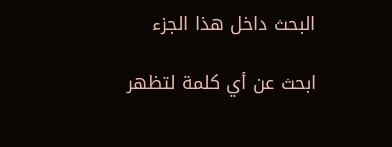البحث داخل هذا الجزء

ابحث عن أي كلمة لتظهر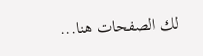لك الصفحات هنا...